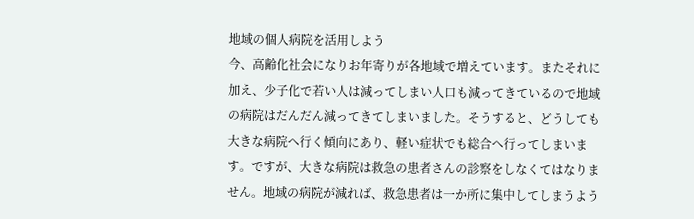地域の個人病院を活用しよう
今、高齢化社会になりお年寄りが各地域で増えています。またそれに加え、少子化で若い人は減ってしまい人口も減ってきているので地域の病院はだんだん減ってきてしまいました。そうすると、どうしても大きな病院へ行く傾向にあり、軽い症状でも総合へ行ってしまいます。ですが、大きな病院は救急の患者さんの診察をしなくてはなりません。地域の病院が減れば、救急患者は一か所に集中してしまうよう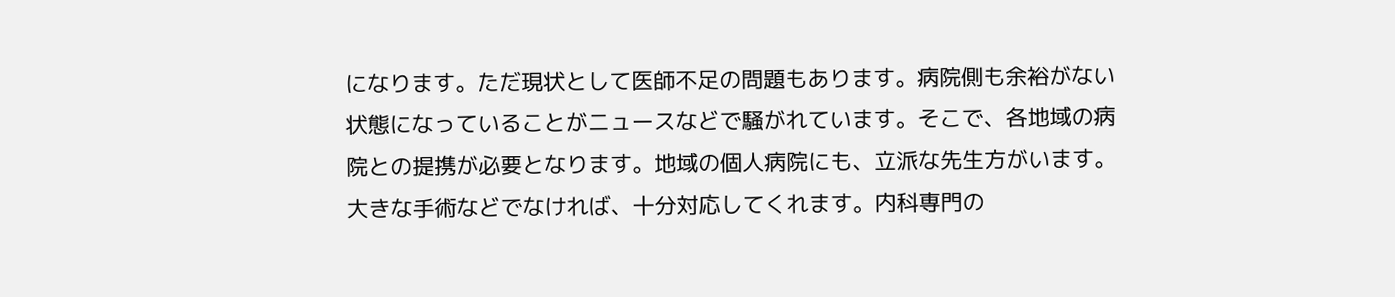になります。ただ現状として医師不足の問題もあります。病院側も余裕がない状態になっていることがニュースなどで騒がれています。そこで、各地域の病院との提携が必要となります。地域の個人病院にも、立派な先生方がいます。大きな手術などでなければ、十分対応してくれます。内科専門の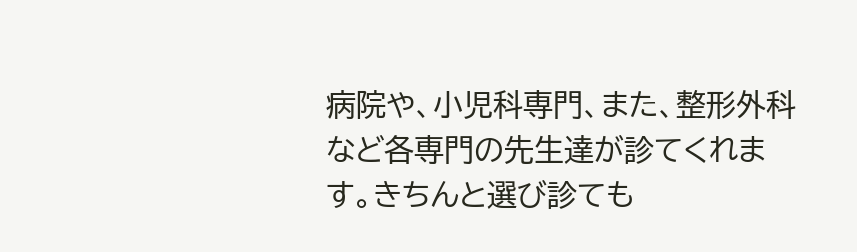病院や、小児科専門、また、整形外科など各専門の先生達が診てくれます。きちんと選び診ても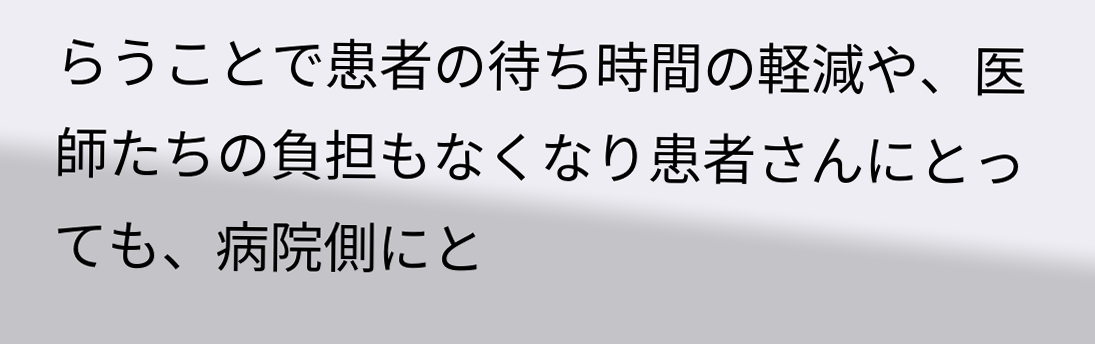らうことで患者の待ち時間の軽減や、医師たちの負担もなくなり患者さんにとっても、病院側にと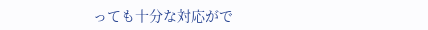っても十分な対応がで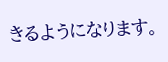きるようになります。